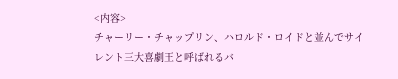<内容>
チャーリー・チャップリン、ハロルド・ロイドと並んでサイレント三大喜劇王と呼ばれるバ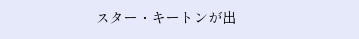スター・キートンが出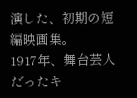演した、初期の短編映画集。
1917年、舞台芸人だったキ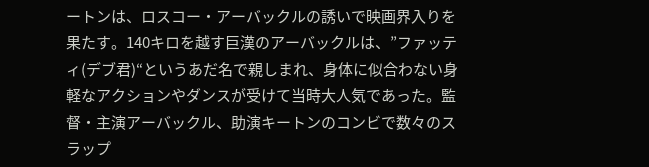ートンは、ロスコー・アーバックルの誘いで映画界入りを果たす。140キロを越す巨漢のアーバックルは、”ファッティ(デブ君)“というあだ名で親しまれ、身体に似合わない身軽なアクションやダンスが受けて当時大人気であった。監督・主演アーバックル、助演キートンのコンビで数々のスラップ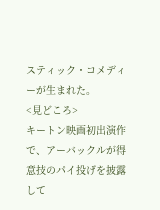スティック・コメディーが生まれた。
<見どころ>
キートン映画初出演作で、アーバックルが得意技のパイ投げを披露して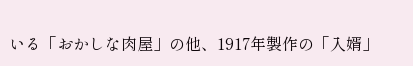いる「おかしな肉屋」の他、1917年製作の「入婿」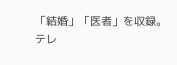「結婚」「医者」を収録。
テレ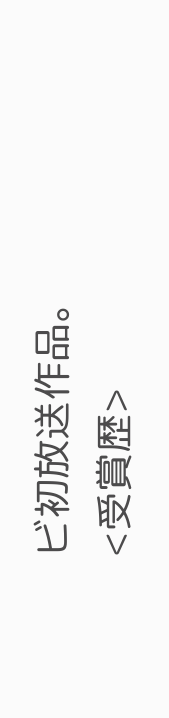ビ初放送作品。
<受賞歴>